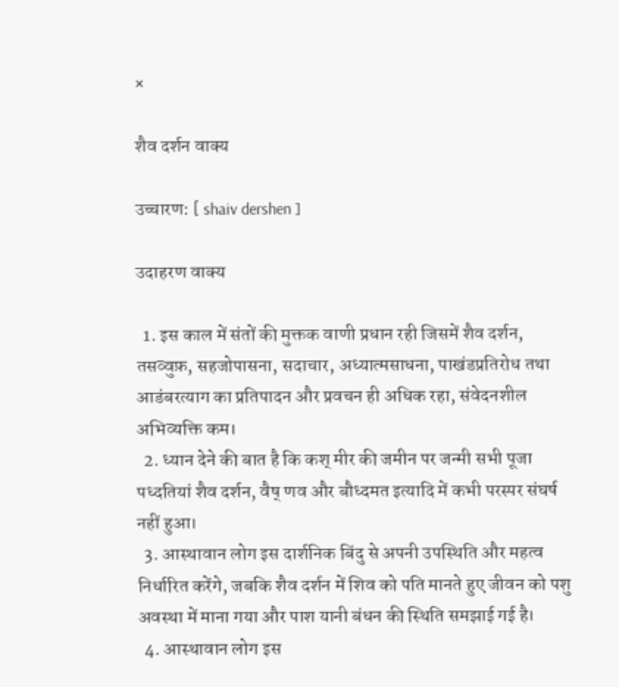×

शैव दर्शन वाक्य

उच्चारण: [ shaiv dershen ]

उदाहरण वाक्य

  1. इस काल में संतों की मुक्तक वाणी प्रधान रही जिसमें शैव दर्शन, तसव्वुफ़, सहजोपासना, सदाचार, अध्यात्मसाधना, पाखंडप्रतिरोध तथा आडंबरत्याग का प्रतिपादन और प्रवचन ही अधिक रहा, संवेदनशील अभिव्यक्ति कम।
  2. ध्यान देने की बात है कि कश् मीर की जमीन पर जन्मी सभी पूजा पध्दतियां शैव दर्शन, वैष् णव और बौध्दमत इत्यादि में कभी परस्पर संघर्ष नहीं हुआ।
  3. आस्थावान लोग इस दार्शनिक बिंदु से अपनी उपस्थिति और महत्व निर्धारित करेंगे, जबकि शैव दर्शन में शिव को पति मानते हुए जीवन को पशु अवस्था में माना गया और पाश यानी बंधन की स्थिति समझाई गई है।
  4. आस्थावान लोग इस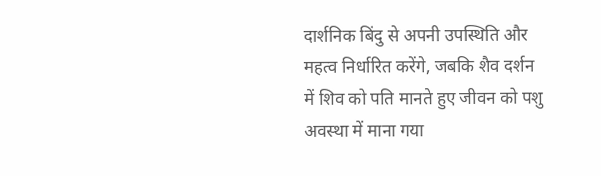दार्शनिक बिंदु से अपनी उपस्थिति और महत्व निर्धारित करेंगे, जबकि शैव दर्शन में शिव को पति मानते हुए जीवन को पशु अवस्था में माना गया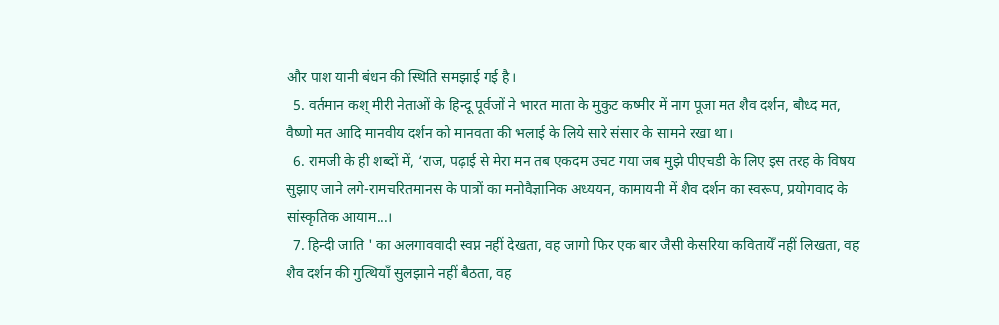और पाश यानी बंधन की स्थिति समझाई गई है।
  5. वर्तमान कश् मीरी नेताओं के हिन्दू पूर्वजों ने भारत माता के मुकुट कष्मीर में नाग पूजा मत शैव दर्शन, बौध्द मत, वैष्णो मत आदि मानवीय दर्शन को मानवता की भलाई के लिये सारे संसार के सामने रखा था।
  6. रामजी के ही शब्दों में, ‘राज, पढ़ाई से मेरा मन तब एकदम उचट गया जब मुझे पीएचडी के लिए इस तरह के विषय सुझाए जाने लगे-रामचरितमानस के पात्रों का मनोवैज्ञानिक अध्ययन, कामायनी में शैव दर्शन का स्वरूप, प्रयोगवाद के सांस्कृतिक आयाम...।
  7. हिन्दी जाति ' का अलगाववादी स्वप्न नहीं देखता, वह जागो फिर एक बार जैसी केसरिया कवितायेँ नहीं लिखता, वह शैव दर्शन की गुत्थियाँ सुलझाने नहीं बैठता, वह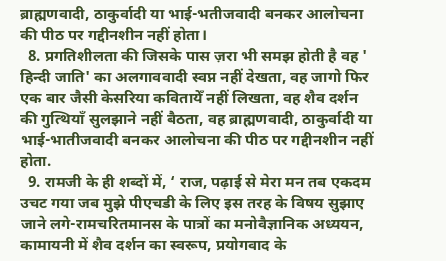ब्राह्मणवादी, ठाकुर्वादी या भाई-भतीजवादी बनकर आलोचना की पीठ पर गद्दीनशीन नहीं होता।
  8. प्रगतिशीलता की जिसके पास ज़रा भी समझ होती है वह ' हिन्दी जाति' का अलगाववादी स्वप्न नहीं देखता, वह जागो फिर एक बार जैसी केसरिया कवितायेँ नहीं लिखता, वह शैव दर्शन की गुत्थियाँ सुलझाने नहीं बैठता, वह ब्राह्मणवादी, ठाकुर्वादी या भाई-भातीजवादी बनकर आलोचना की पीठ पर गद्दीनशीन नहीं होता.
  9. रामजी के ही शब्दों में, ‘ राज, पढ़ाई से मेरा मन तब एकदम उचट गया जब मुझे पीएचडी के लिए इस तरह के विषय सुझाए जाने लगे-रामचरितमानस के पात्रों का मनोवैज्ञानिक अध्ययन, कामायनी में शैव दर्शन का स्वरूप, प्रयोगवाद के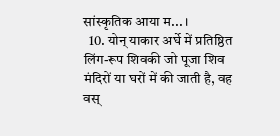सांस्कृतिक आया म... ।
  10. योन् याकार अर्घे में प्रतिष्ठित लिंग-रूप शिवकी जो पूजा शिव मंदिरों या घरों में की जाती है, वह वस्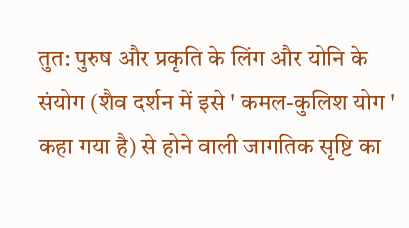तुत: पुरुष और प्रकृति के लिंग और योनि के संयोग (शैव दर्शन में इसे ' कमल-कुलिश योग ' कहा गया है) से होने वाली जागतिक सृष्टि का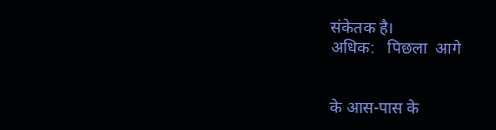संकेतक है।
अधिक:   पिछला  आगे


के आस-पास के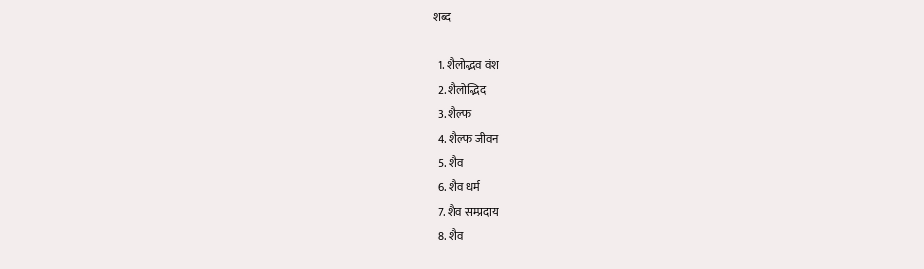शब्द

  1. शैलोद्भव वंश
  2. शैलोद्भिद
  3. शैल्फ
  4. शैल्फ जीवन
  5. शैव
  6. शैव धर्म
  7. शैव सम्प्रदाय
  8. शैव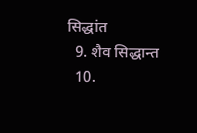सिद्धांत
  9. शैव सिद्धान्त
  10.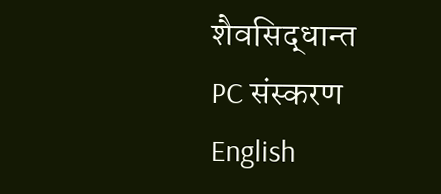शैवसिद्धान्त
PC संस्करण
English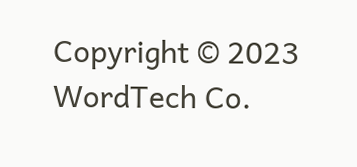Copyright © 2023 WordTech Co.